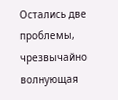Остались две проблемы, чрезвычайно волнующая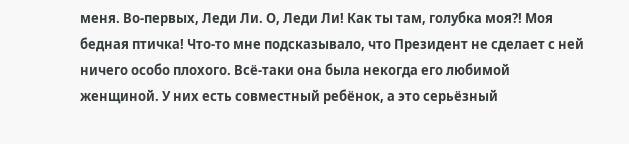меня. Во-первых, Леди Ли. О, Леди Ли! Как ты там, голубка моя?! Моя бедная птичка! Что-то мне подсказывало, что Президент не сделает с ней ничего особо плохого. Всё-таки она была некогда его любимой женщиной. У них есть совместный ребёнок, а это серьёзный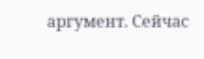аргумент. Сейчас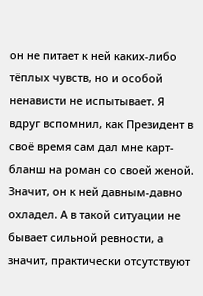он не питает к ней каких-либо тёплых чувств, но и особой ненависти не испытывает. Я вдруг вспомнил, как Президент в своё время сам дал мне карт-бланш на роман со своей женой. Значит, он к ней давным-давно охладел. А в такой ситуации не бывает сильной ревности, а значит, практически отсутствуют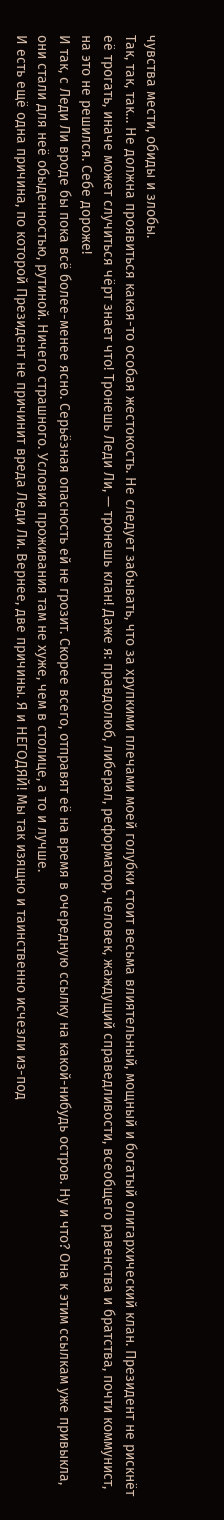чувства мести, обиды и злобы.
Так, так, так… Не должна проявиться какая-то особая жестокость. Не следует забывать, что за хрупкими плечами моей голубки стоит весьма влиятельный, мощный и богатый олигархический клан. Президент не рискнёт её трогать, иначе может случиться чёрт знает что! Тронешь Леди Ли, — тронешь клан! Даже я: правдолюб, либерал, реформатор, человек, жаждущий справедливости, всеобщего равенства и братства, почти коммунист, на это не решился. Себе дороже!
И так, с Леди Ли вроде бы пока всё более-менее ясно. Серьёзная опасность ей не грозит. Скорее всего, отправят её на время в очередную ссылку на какой-нибудь остров. Ну и что? Она к этим ссылкам уже привыкла, они стали для неё обыденностью, рутиной. Ничего страшного. Условия проживания там не хуже, чем в столице, а то и лучше.
И есть ещё одна причина, по которой Президент не причинит вреда Леди Ли. Вернее, две причины. Я и НЕГОДЯЙ! Мы так изящно и таинственно исчезли из-под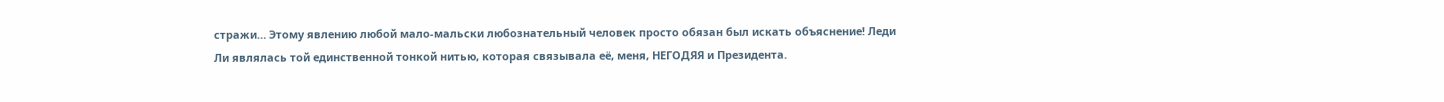стражи… Этому явлению любой мало-мальски любознательный человек просто обязан был искать объяснение! Леди Ли являлась той единственной тонкой нитью, которая связывала её, меня, НЕГОДЯЯ и Президента.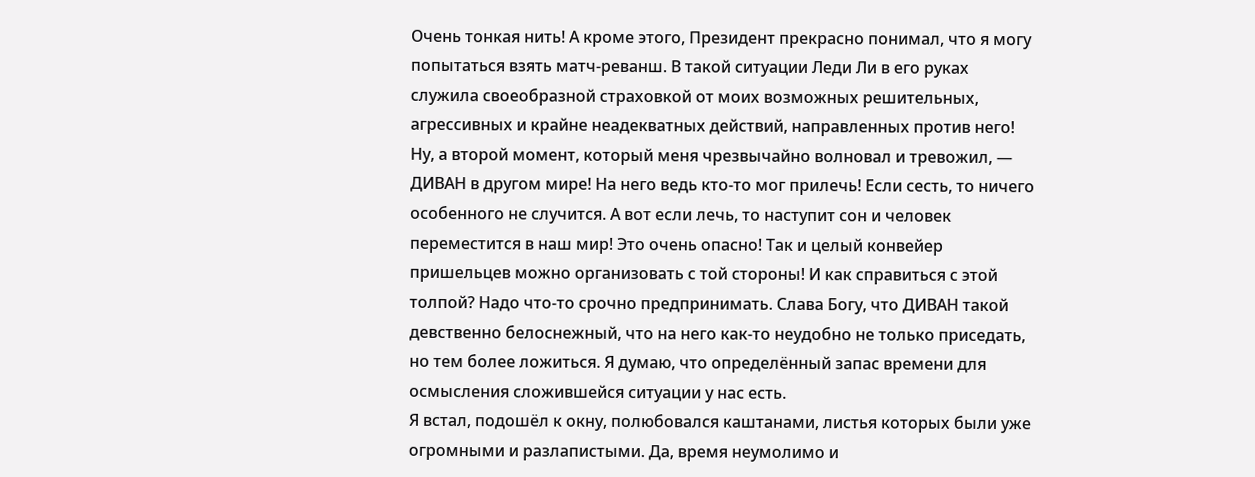Очень тонкая нить! А кроме этого, Президент прекрасно понимал, что я могу попытаться взять матч-реванш. В такой ситуации Леди Ли в его руках служила своеобразной страховкой от моих возможных решительных, агрессивных и крайне неадекватных действий, направленных против него!
Ну, а второй момент, который меня чрезвычайно волновал и тревожил, — ДИВАН в другом мире! На него ведь кто-то мог прилечь! Если сесть, то ничего особенного не случится. А вот если лечь, то наступит сон и человек переместится в наш мир! Это очень опасно! Так и целый конвейер пришельцев можно организовать с той стороны! И как справиться с этой толпой? Надо что-то срочно предпринимать. Слава Богу, что ДИВАН такой девственно белоснежный, что на него как-то неудобно не только приседать, но тем более ложиться. Я думаю, что определённый запас времени для осмысления сложившейся ситуации у нас есть.
Я встал, подошёл к окну, полюбовался каштанами, листья которых были уже огромными и разлапистыми. Да, время неумолимо и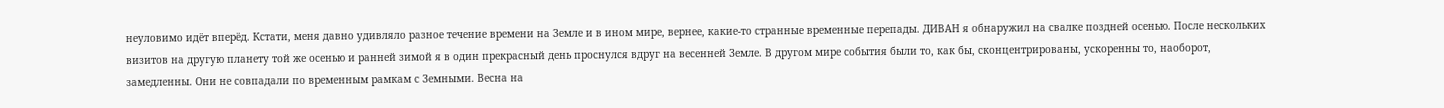неуловимо идёт вперёд. Кстати, меня давно удивляло разное течение времени на Земле и в ином мире, вернее, какие-то странные временные перепады. ДИВАН я обнаружил на свалке поздней осенью. После нескольких визитов на другую планету той же осенью и ранней зимой я в один прекрасный день проснулся вдруг на весенней Земле. В другом мире события были то, как бы, сконцентрированы, ускоренны то, наоборот, замедленны. Они не совпадали по временным рамкам с Земными. Весна на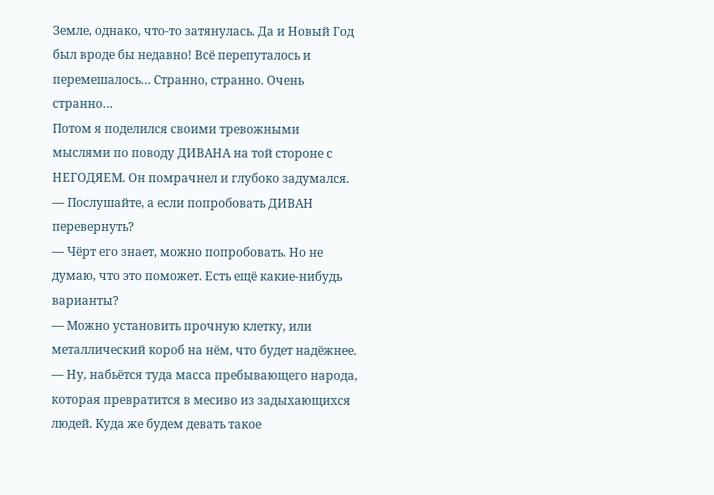Земле, однако, что-то затянулась. Да и Новый Год был вроде бы недавно! Всё перепуталось и перемешалось… Странно, странно. Очень странно…
Потом я поделился своими тревожными мыслями по поводу ДИВАНА на той стороне с НЕГОДЯЕМ. Он помрачнел и глубоко задумался.
— Послушайте, а если попробовать ДИВАН перевернуть?
— Чёрт его знает, можно попробовать. Но не думаю, что это поможет. Есть ещё какие-нибудь варианты?
— Можно установить прочную клетку, или металлический короб на нём, что будет надёжнее.
— Ну, набьётся туда масса пребывающего народа, которая превратится в месиво из задыхающихся людей. Куда же будем девать такое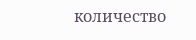количество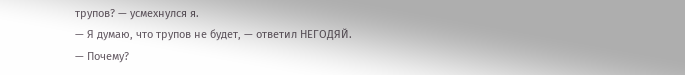трупов? — усмехнулся я.
— Я думаю, что трупов не будет, — ответил НЕГОДЯЙ.
— Почему?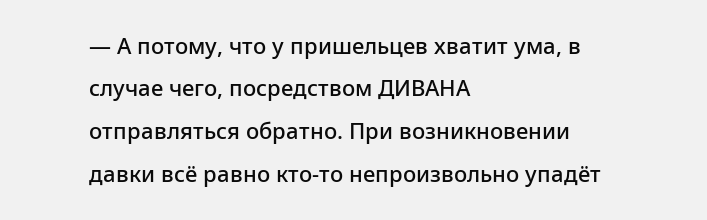— А потому, что у пришельцев хватит ума, в случае чего, посредством ДИВАНА отправляться обратно. При возникновении давки всё равно кто-то непроизвольно упадёт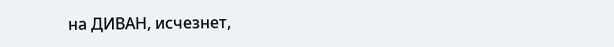на ДИВАН, исчезнет,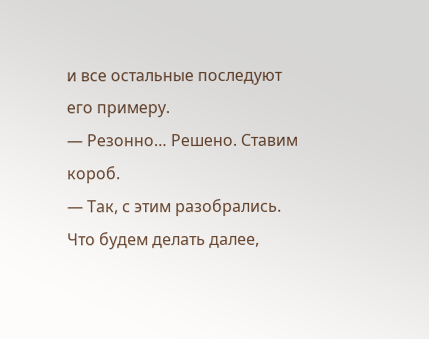и все остальные последуют его примеру.
— Резонно… Решено. Ставим короб.
— Так, с этим разобрались. Что будем делать далее,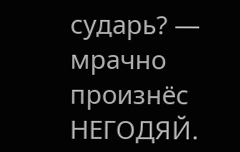сударь? — мрачно произнёс НЕГОДЯЙ.